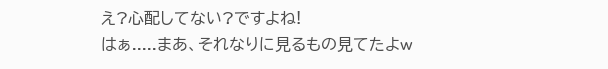え?心配してない?ですよね!
はぁ.....まあ、それなりに見るもの見てたよw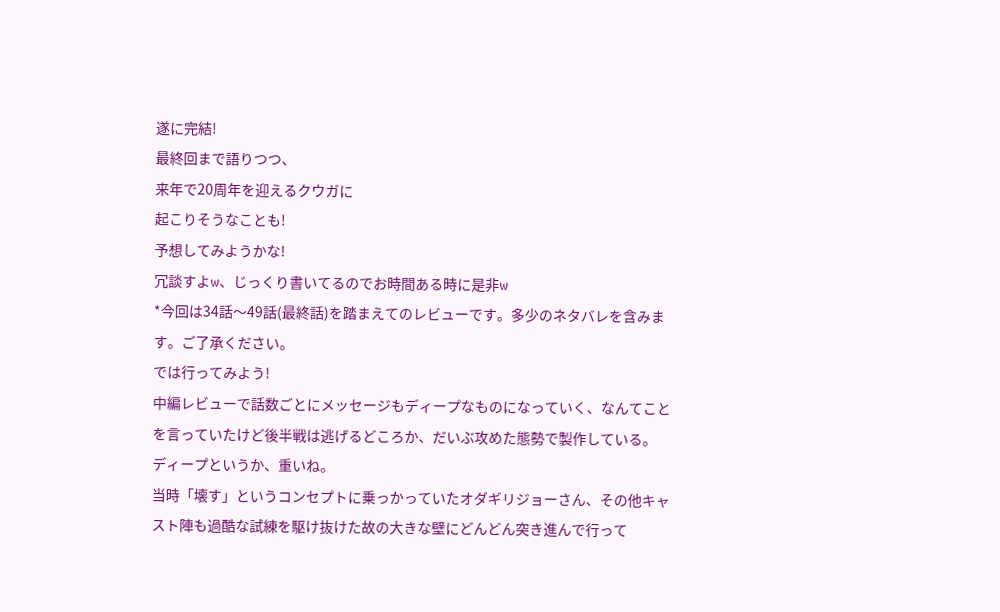遂に完結!
最終回まで語りつつ、
来年で20周年を迎えるクウガに
起こりそうなことも!
予想してみようかな!
冗談すよw、じっくり書いてるのでお時間ある時に是非w
*今回は34話〜49話(最終話)を踏まえてのレビューです。多少のネタバレを含みます。ご了承ください。
では行ってみよう!
中編レビューで話数ごとにメッセージもディープなものになっていく、なんてことを言っていたけど後半戦は逃げるどころか、だいぶ攻めた態勢で製作している。
ディープというか、重いね。
当時「壊す」というコンセプトに乗っかっていたオダギリジョーさん、その他キャスト陣も過酷な試練を駆け抜けた故の大きな壁にどんどん突き進んで行って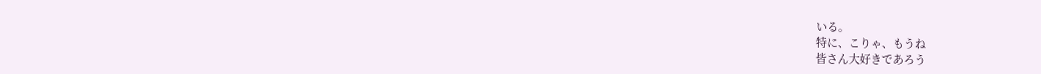いる。
特に、こりゃ、もうね
皆さん大好きであろう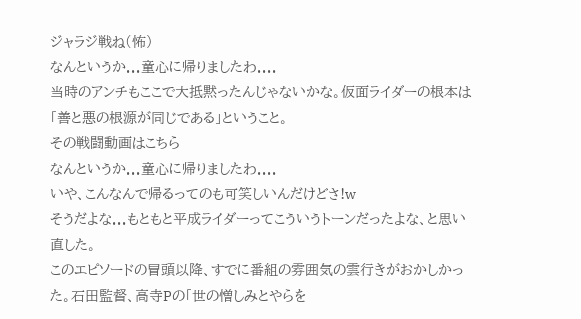ジャラジ戦ね(怖)
なんというか...童心に帰りましたわ....
当時のアンチもここで大抵黙ったんじゃないかな。仮面ライダーの根本は「善と悪の根源が同じである」ということ。
その戦闘動画はこちら
なんというか...童心に帰りましたわ....
いや、こんなんで帰るってのも可笑しいんだけどさ!w
そうだよな...もともと平成ライダーってこういうトーンだったよな、と思い直した。
このエピソードの冒頭以降、すでに番組の雰囲気の雲行きがおかしかった。石田監督、高寺Pの「世の憎しみとやらを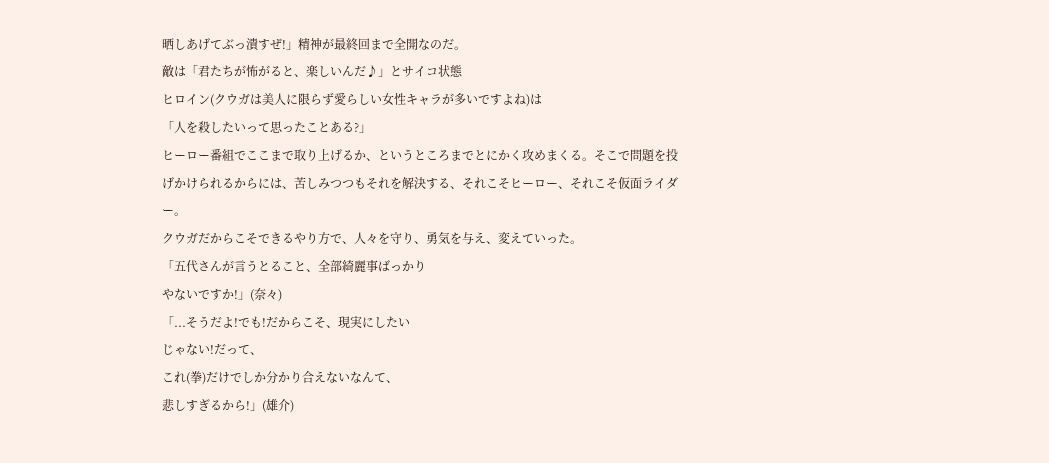晒しあげてぶっ潰すぜ!」精神が最終回まで全開なのだ。
敵は「君たちが怖がると、楽しいんだ♪」とサイコ状態
ヒロイン(クウガは美人に限らず愛らしい女性キャラが多いですよね)は
「人を殺したいって思ったことある?」
ヒーロー番組でここまで取り上げるか、というところまでとにかく攻めまくる。そこで問題を投げかけられるからには、苦しみつつもそれを解決する、それこそヒーロー、それこそ仮面ライダー。
クウガだからこそできるやり方で、人々を守り、勇気を与え、変えていった。
「五代さんが言うとること、全部綺麗事ばっかり
やないですか!」(奈々)
「...そうだよ!でも!だからこそ、現実にしたい
じゃない!だって、
これ(拳)だけでしか分かり合えないなんて、
悲しすぎるから!」(雄介)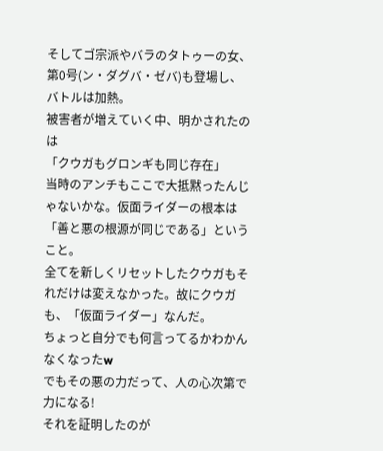そしてゴ宗派やバラのタトゥーの女、第0号(ン・ダグバ・ゼバ)も登場し、バトルは加熱。
被害者が増えていく中、明かされたのは
「クウガもグロンギも同じ存在」
当時のアンチもここで大抵黙ったんじゃないかな。仮面ライダーの根本は「善と悪の根源が同じである」ということ。
全てを新しくリセットしたクウガもそれだけは変えなかった。故にクウガも、「仮面ライダー」なんだ。
ちょっと自分でも何言ってるかわかんなくなったw
でもその悪の力だって、人の心次第で力になる!
それを証明したのが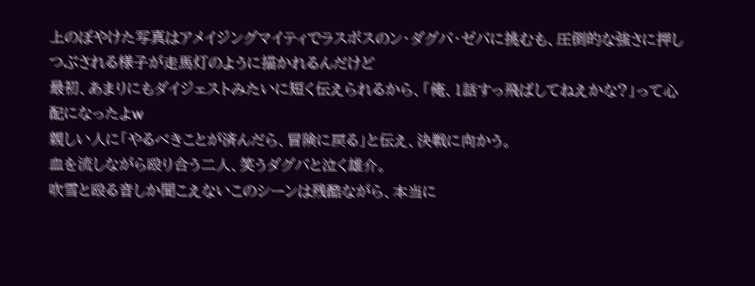上のぼやけた写真はアメイジングマイティでラスボスのン・ダグバ・ゼバに挑むも、圧倒的な強さに押しつぶされる様子が走馬灯のように描かれるんだけど
最初、あまりにもダイジェストみたいに短く伝えられるから、「俺、1話すっ飛ばしてねえかな?」って心配になったよw
親しい人に「やるべきことが済んだら、冒険に戻る」と伝え、決戦に向かう。
血を流しながら殴り合う二人、笑うダグバと泣く雄介。
吹雪と殴る音しか聞こえないこのシーンは残酷ながら、本当に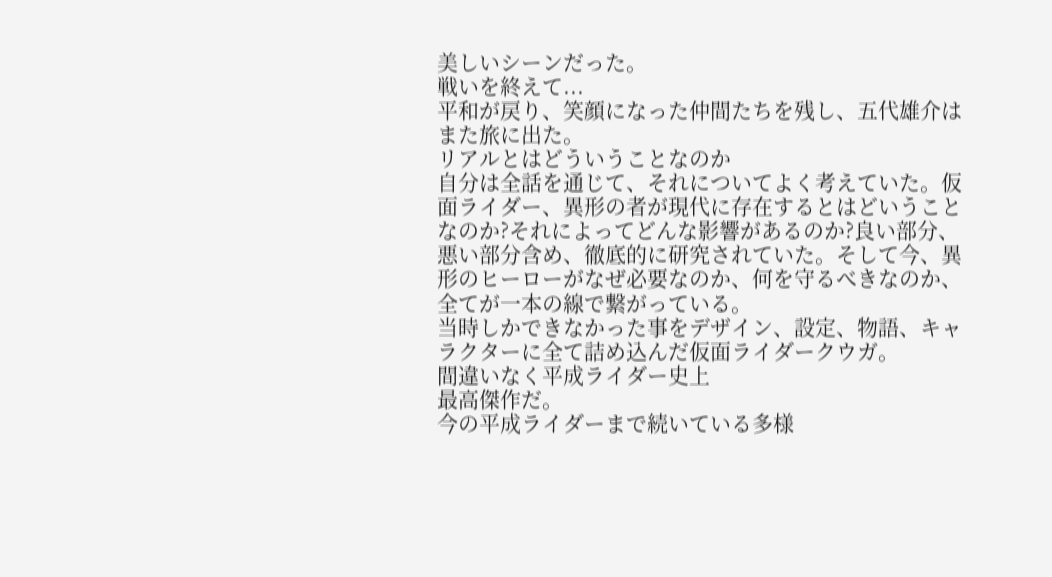美しいシーンだった。
戦いを終えて...
平和が戻り、笑顔になった仲間たちを残し、五代雄介はまた旅に出た。
リアルとはどういうことなのか
自分は全話を通じて、それについてよく考えていた。仮面ライダー、異形の者が現代に存在するとはどいうことなのか?それによってどんな影響があるのか?良い部分、悪い部分含め、徹底的に研究されていた。そして今、異形のヒーローがなぜ必要なのか、何を守るべきなのか、全てが一本の線で繋がっている。
当時しかできなかった事をデザイン、設定、物語、キャラクターに全て詰め込んだ仮面ライダークウガ。
間違いなく平成ライダー史上
最高傑作だ。
今の平成ライダーまで続いている多様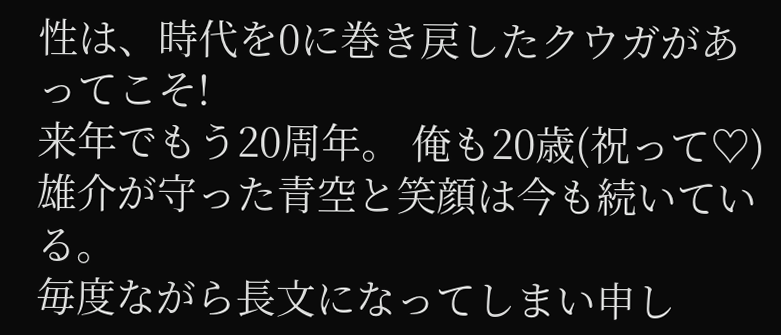性は、時代を0に巻き戻したクウガがあってこそ!
来年でもう20周年。 俺も20歳(祝って♡)
雄介が守った青空と笑顔は今も続いている。
毎度ながら長文になってしまい申し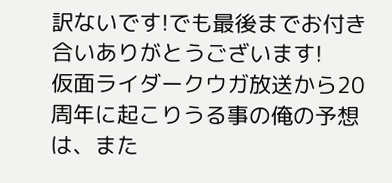訳ないです!でも最後までお付き合いありがとうございます!
仮面ライダークウガ放送から20周年に起こりうる事の俺の予想は、また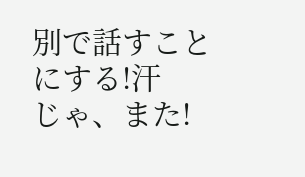別で話すことにする!汗
じゃ、また!